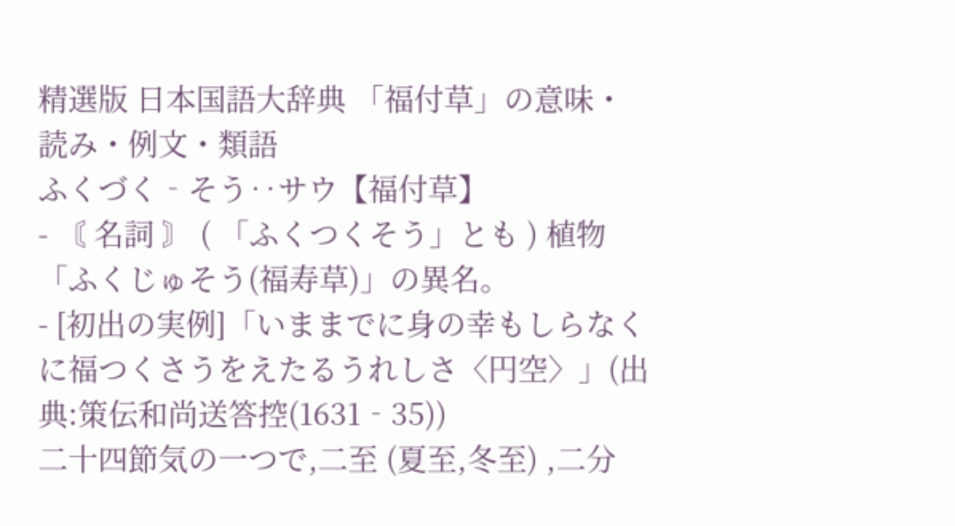精選版 日本国語大辞典 「福付草」の意味・読み・例文・類語
ふくづく‐そう‥サウ【福付草】
- 〘 名詞 〙 ( 「ふくつくそう」とも ) 植物「ふくじゅそう(福寿草)」の異名。
- [初出の実例]「いままでに身の幸もしらなくに福つくさうをえたるうれしさ〈円空〉」(出典:策伝和尚送答控(1631‐35))
二十四節気の一つで,二至 (夏至,冬至) ,二分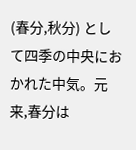(春分,秋分) として四季の中央におかれた中気。元来,春分は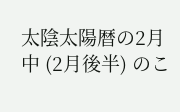太陰太陽暦の2月中 (2月後半) のこ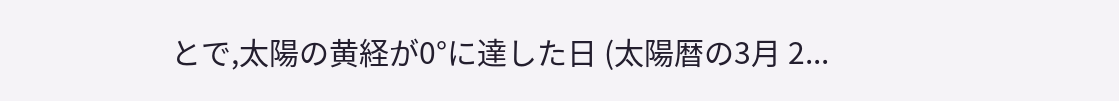とで,太陽の黄経が0°に達した日 (太陽暦の3月 2...